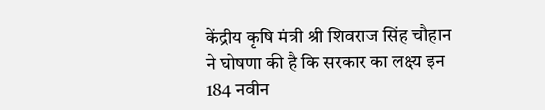केंद्रीय कृषि मंत्री श्री शिवराज सिंह चौहान ने घोषणा की है कि सरकार का लक्ष्य इन 184 नवीन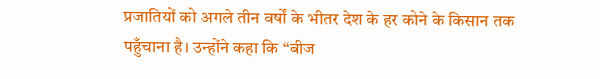प्रजातियों को अगले तीन वर्षों के भीतर देश के हर कोने के किसान तक पहुँचाना है। उन्होंने कहा कि “बीज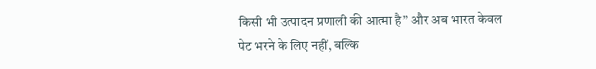किसी भी उत्पादन प्रणाली की आत्मा है” और अब भारत केवल पेट भरने के लिए नहीं, बल्कि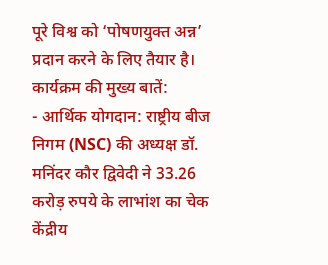पूरे विश्व को ‘पोषणयुक्त अन्न’ प्रदान करने के लिए तैयार है।
कार्यक्रम की मुख्य बातें:
- आर्थिक योगदान: राष्ट्रीय बीज निगम (NSC) की अध्यक्ष डॉ. मनिंदर कौर द्विवेदी ने 33.26 करोड़ रुपये के लाभांश का चेक केंद्रीय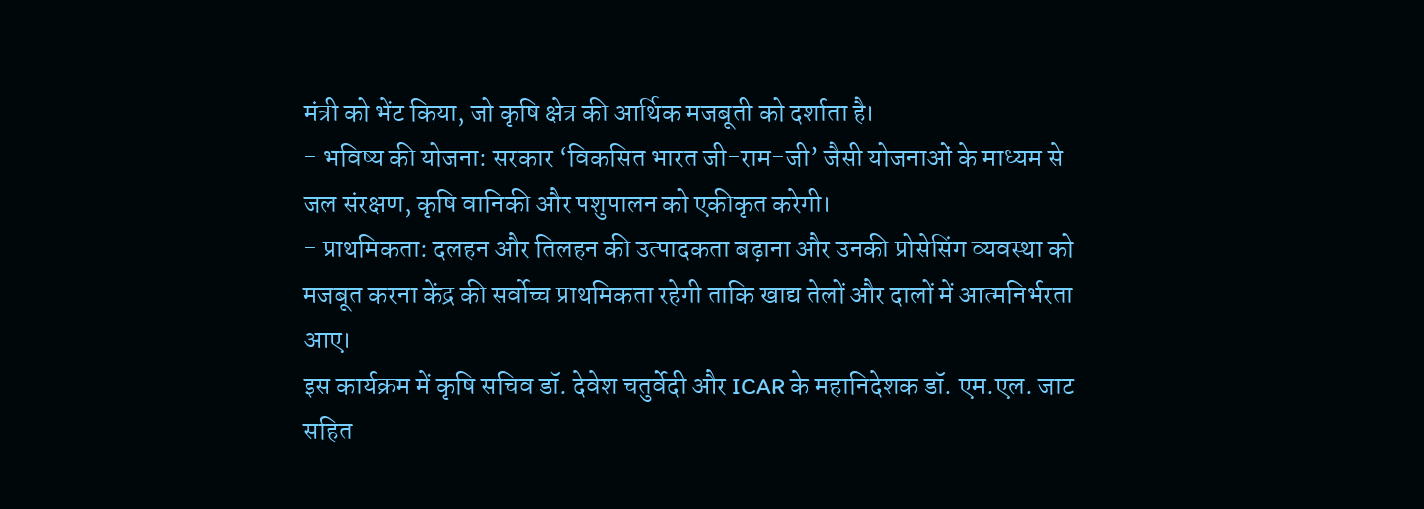मंत्री को भेंट किया, जो कृषि क्षेत्र की आर्थिक मजबूती को दर्शाता है।
- भविष्य की योजना: सरकार ‘विकसित भारत जी-राम-जी’ जैसी योजनाओं के माध्यम से जल संरक्षण, कृषि वानिकी और पशुपालन को एकीकृत करेगी।
- प्राथमिकता: दलहन और तिलहन की उत्पादकता बढ़ाना और उनकी प्रोसेसिंग व्यवस्था को मजबूत करना केंद्र की सर्वोच्च प्राथमिकता रहेगी ताकि खाद्य तेलों और दालों में आत्मनिर्भरता आए।
इस कार्यक्रम में कृषि सचिव डॉ. देवेश चतुर्वेदी और ICAR के महानिदेशक डॉ. एम.एल. जाट सहित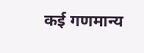कई गणमान्य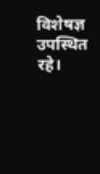विशेषज्ञ उपस्थित रहे।